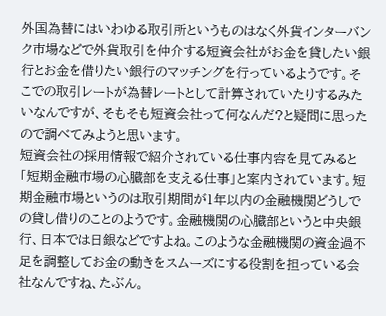外国為替にはいわゆる取引所というものはなく外貨インターバンク市場などで外貨取引を仲介する短資会社がお金を貸したい銀行とお金を借りたい銀行のマッチングを行っているようです。そこでの取引レートが為替レートとして計算されていたりするみたいなんですが、そもそも短資会社って何なんだ?と疑問に思ったので調べてみようと思います。
短資会社の採用情報で紹介されている仕事内容を見てみると「短期金融市場の心臓部を支える仕事」と案内されています。短期金融市場というのは取引期間が1年以内の金融機関どうしでの貸し借りのことのようです。金融機関の心臓部というと中央銀行、日本では日銀などですよね。このような金融機関の資金過不足を調整してお金の動きをスムーズにする役割を担っている会社なんですね、たぶん。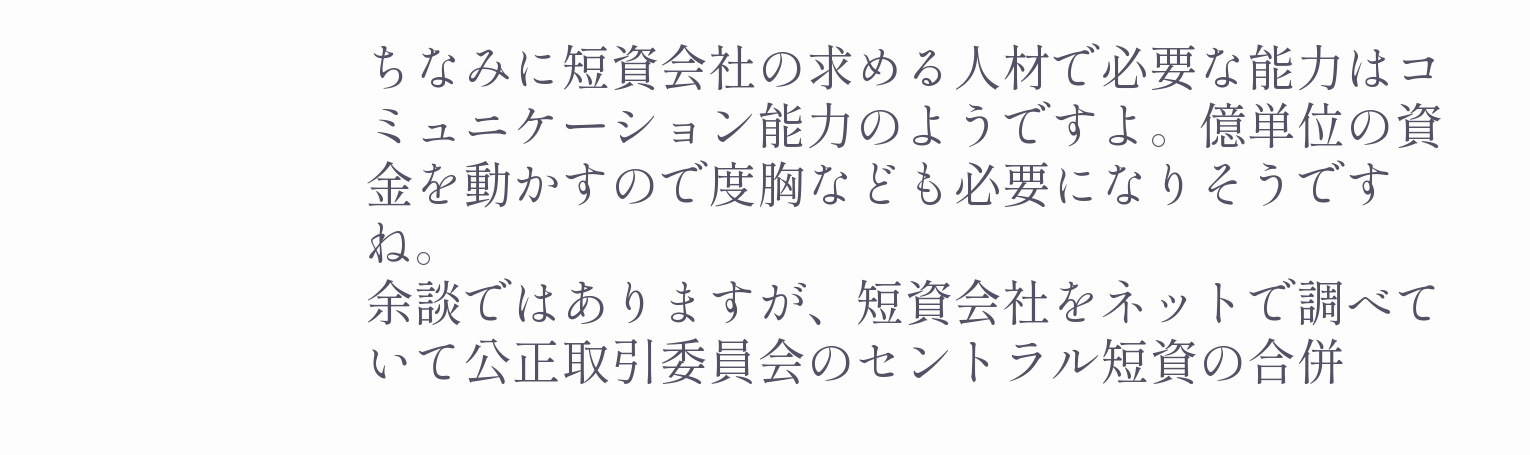ちなみに短資会社の求める人材で必要な能力はコミュニケーション能力のようですよ。億単位の資金を動かすので度胸なども必要になりそうですね。
余談ではありますが、短資会社をネットで調べていて公正取引委員会のセントラル短資の合併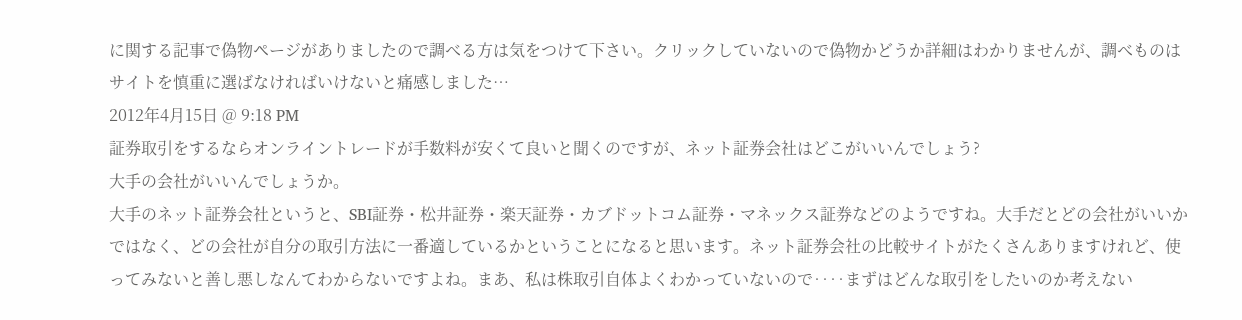に関する記事で偽物ページがありましたので調べる方は気をつけて下さい。クリックしていないので偽物かどうか詳細はわかりませんが、調べものはサイトを慎重に選ばなければいけないと痛感しました…
2012年4月15日 @ 9:18 PM
証券取引をするならオンライントレードが手数料が安くて良いと聞くのですが、ネット証券会社はどこがいいんでしょう?
大手の会社がいいんでしょうか。
大手のネット証券会社というと、SBI証券・松井証券・楽天証券・カブドットコム証券・マネックス証券などのようですね。大手だとどの会社がいいかではなく、どの会社が自分の取引方法に一番適しているかということになると思います。ネット証券会社の比較サイトがたくさんありますけれど、使ってみないと善し悪しなんてわからないですよね。まあ、私は株取引自体よくわかっていないので‥‥まずはどんな取引をしたいのか考えない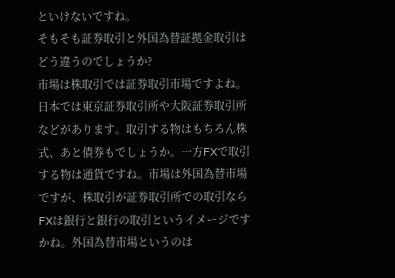といけないですね。
そもそも証券取引と外国為替証拠金取引はどう違うのでしょうか?
市場は株取引では証券取引市場ですよね。日本では東京証券取引所や大阪証券取引所などがあります。取引する物はもちろん株式、あと債券もでしょうか。一方FXで取引する物は通貨ですね。市場は外国為替市場ですが、株取引が証券取引所での取引ならFXは銀行と銀行の取引というイメージですかね。外国為替市場というのは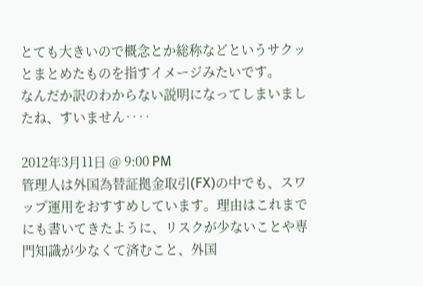とても大きいので概念とか総称などというサクッとまとめたものを指すイメージみたいです。
なんだか訳のわからない説明になってしまいましたね、すいません‥‥

2012年3月11日 @ 9:00 PM
管理人は外国為替証拠金取引(FX)の中でも、スワップ運用をおすすめしています。理由はこれまでにも書いてきたように、リスクが少ないことや専門知識が少なくて済むこと、外国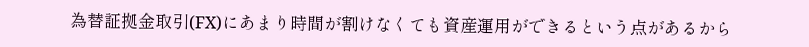為替証拠金取引(FX)にあまり時間が割けなくても資産運用ができるという点があるから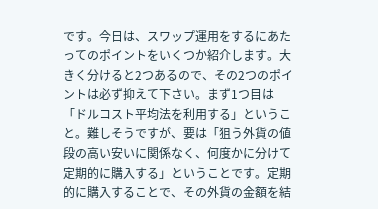です。今日は、スワップ運用をするにあたってのポイントをいくつか紹介します。大きく分けると2つあるので、その2つのポイントは必ず抑えて下さい。まず1つ目は「ドルコスト平均法を利用する」ということ。難しそうですが、要は「狙う外貨の値段の高い安いに関係なく、何度かに分けて定期的に購入する」ということです。定期的に購入することで、その外貨の金額を結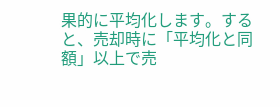果的に平均化します。すると、売却時に「平均化と同額」以上で売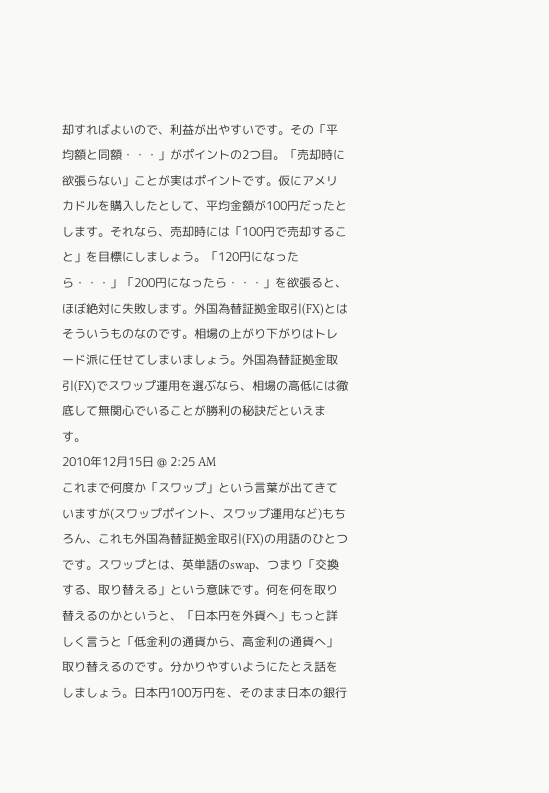却すればよいので、利益が出やすいです。その「平均額と同額・・・」がポイントの2つ目。「売却時に欲張らない」ことが実はポイントです。仮にアメリカドルを購入したとして、平均金額が100円だったとします。それなら、売却時には「100円で売却すること」を目標にしましょう。「120円になったら・・・」「200円になったら・・・」を欲張ると、ほぼ絶対に失敗します。外国為替証拠金取引(FX)とはそういうものなのです。相場の上がり下がりはトレード派に任せてしまいましょう。外国為替証拠金取引(FX)でスワップ運用を選ぶなら、相場の高低には徹底して無関心でいることが勝利の秘訣だといえます。
2010年12月15日 @ 2:25 AM
これまで何度か「スワップ」という言葉が出てきていますが(スワップポイント、スワップ運用など)もちろん、これも外国為替証拠金取引(FX)の用語のひとつです。スワップとは、英単語のswap、つまり「交換する、取り替える」という意味です。何を何を取り替えるのかというと、「日本円を外貨へ」もっと詳しく言うと「低金利の通貨から、高金利の通貨へ」取り替えるのです。分かりやすいようにたとえ話をしましょう。日本円100万円を、そのまま日本の銀行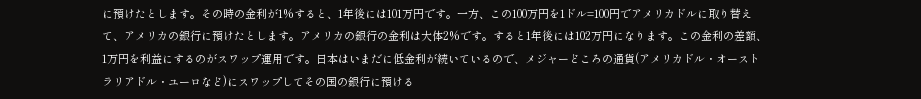に預けたとします。その時の金利が1%すると、1年後には101万円です。一方、この100万円を1ドル=100円でアメリカドルに取り替えて、アメリカの銀行に預けたとします。アメリカの銀行の金利は大体2%です。すると1年後には102万円になります。この金利の差額、1万円を利益にするのがスワップ運用です。日本はいまだに低金利が続いているので、メジャーどころの通貨(アメリカドル・オーストラリアドル・ユーロなど)にスワップしてその国の銀行に預ける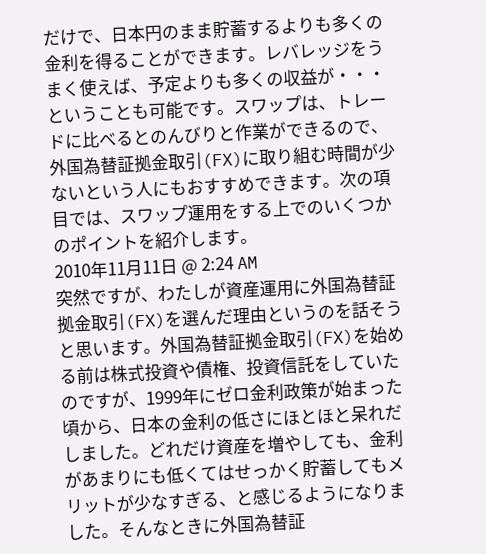だけで、日本円のまま貯蓄するよりも多くの金利を得ることができます。レバレッジをうまく使えば、予定よりも多くの収益が・・・ということも可能です。スワップは、トレードに比べるとのんびりと作業ができるので、外国為替証拠金取引(FX)に取り組む時間が少ないという人にもおすすめできます。次の項目では、スワップ運用をする上でのいくつかのポイントを紹介します。
2010年11月11日 @ 2:24 AM
突然ですが、わたしが資産運用に外国為替証拠金取引(FX)を選んだ理由というのを話そうと思います。外国為替証拠金取引(FX)を始める前は株式投資や債権、投資信託をしていたのですが、1999年にゼロ金利政策が始まった頃から、日本の金利の低さにほとほと呆れだしました。どれだけ資産を増やしても、金利があまりにも低くてはせっかく貯蓄してもメリットが少なすぎる、と感じるようになりました。そんなときに外国為替証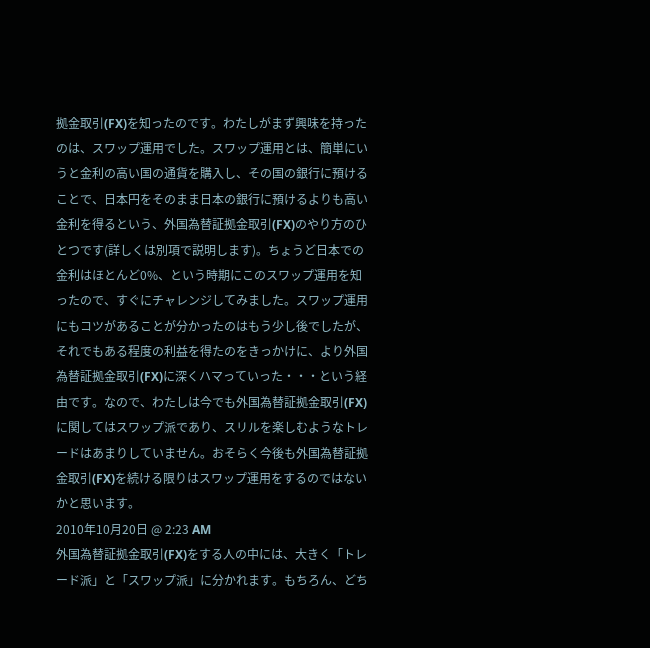拠金取引(FX)を知ったのです。わたしがまず興味を持ったのは、スワップ運用でした。スワップ運用とは、簡単にいうと金利の高い国の通貨を購入し、その国の銀行に預けることで、日本円をそのまま日本の銀行に預けるよりも高い金利を得るという、外国為替証拠金取引(FX)のやり方のひとつです(詳しくは別項で説明します)。ちょうど日本での金利はほとんど0%、という時期にこのスワップ運用を知ったので、すぐにチャレンジしてみました。スワップ運用にもコツがあることが分かったのはもう少し後でしたが、それでもある程度の利益を得たのをきっかけに、より外国為替証拠金取引(FX)に深くハマっていった・・・という経由です。なので、わたしは今でも外国為替証拠金取引(FX)に関してはスワップ派であり、スリルを楽しむようなトレードはあまりしていません。おそらく今後も外国為替証拠金取引(FX)を続ける限りはスワップ運用をするのではないかと思います。
2010年10月20日 @ 2:23 AM
外国為替証拠金取引(FX)をする人の中には、大きく「トレード派」と「スワップ派」に分かれます。もちろん、どち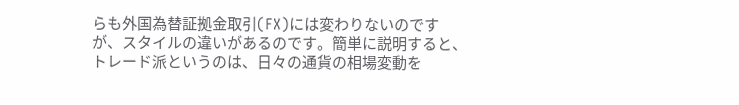らも外国為替証拠金取引(FX)には変わりないのですが、スタイルの違いがあるのです。簡単に説明すると、トレード派というのは、日々の通貨の相場変動を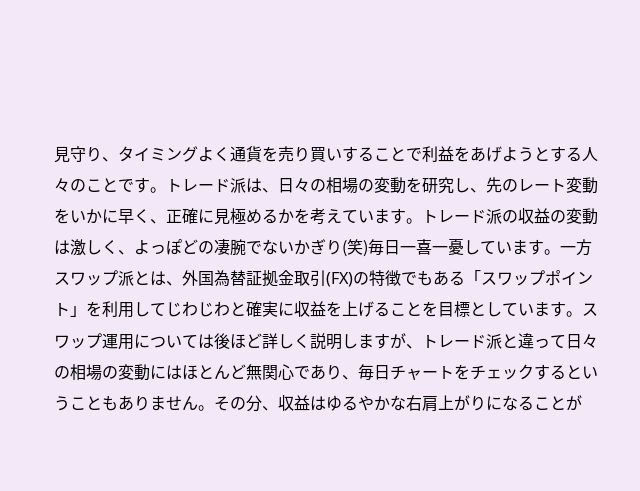見守り、タイミングよく通貨を売り買いすることで利益をあげようとする人々のことです。トレード派は、日々の相場の変動を研究し、先のレート変動をいかに早く、正確に見極めるかを考えています。トレード派の収益の変動は激しく、よっぽどの凄腕でないかぎり(笑)毎日一喜一憂しています。一方スワップ派とは、外国為替証拠金取引(FX)の特徴でもある「スワップポイント」を利用してじわじわと確実に収益を上げることを目標としています。スワップ運用については後ほど詳しく説明しますが、トレード派と違って日々の相場の変動にはほとんど無関心であり、毎日チャートをチェックするということもありません。その分、収益はゆるやかな右肩上がりになることが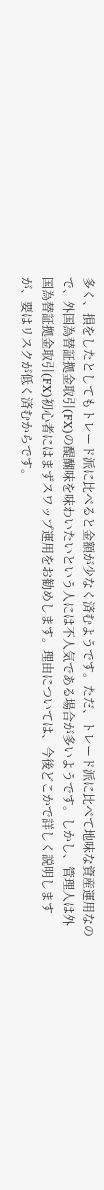多く、損をしたとしてもトレード派に比べると金額が少なく済むようです。ただ、トレード派に比べて地味な資産運用なので、外国為替証拠金取引(FX)の醍醐味を味わいたいという人には不人気である場合が多いようです。しかし、管理人は外国為替証拠金取引(FX)初心者にはまずスワップ運用をお勧めします。理由については、今後どこかで詳しく説明しますが、要はリスクが低く済むからです。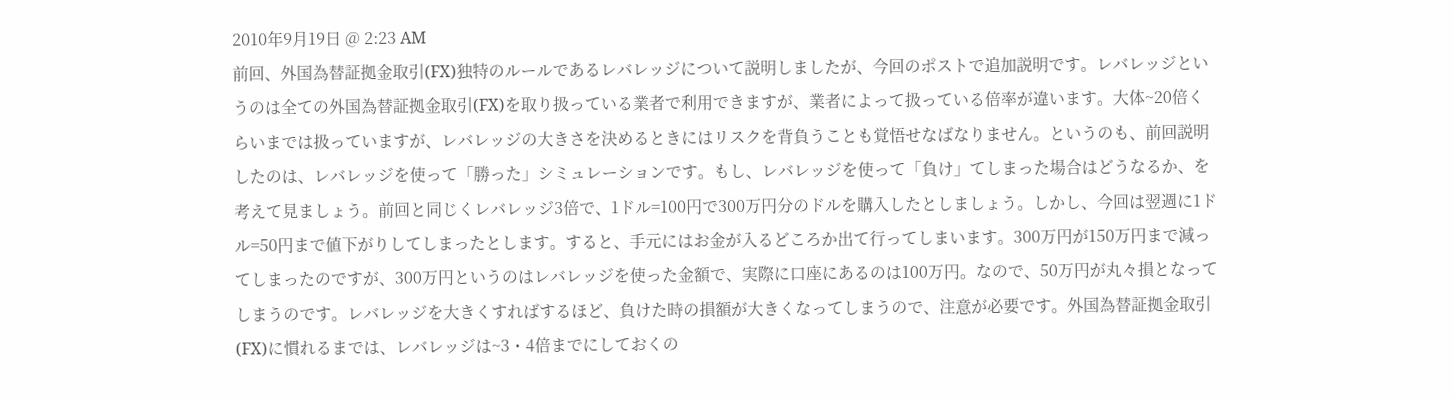2010年9月19日 @ 2:23 AM
前回、外国為替証拠金取引(FX)独特のルールであるレバレッジについて説明しましたが、今回のポストで追加説明です。レバレッジというのは全ての外国為替証拠金取引(FX)を取り扱っている業者で利用できますが、業者によって扱っている倍率が違います。大体~20倍くらいまでは扱っていますが、レバレッジの大きさを決めるときにはリスクを背負うことも覚悟せなばなりません。というのも、前回説明したのは、レバレッジを使って「勝った」シミュレーションです。もし、レバレッジを使って「負け」てしまった場合はどうなるか、を考えて見ましょう。前回と同じくレバレッジ3倍で、1ドル=100円で300万円分のドルを購入したとしましょう。しかし、今回は翌週に1ドル=50円まで値下がりしてしまったとします。すると、手元にはお金が入るどころか出て行ってしまいます。300万円が150万円まで減ってしまったのですが、300万円というのはレバレッジを使った金額で、実際に口座にあるのは100万円。なので、50万円が丸々損となってしまうのです。レバレッジを大きくすればするほど、負けた時の損額が大きくなってしまうので、注意が必要です。外国為替証拠金取引(FX)に慣れるまでは、レバレッジは~3・4倍までにしておくの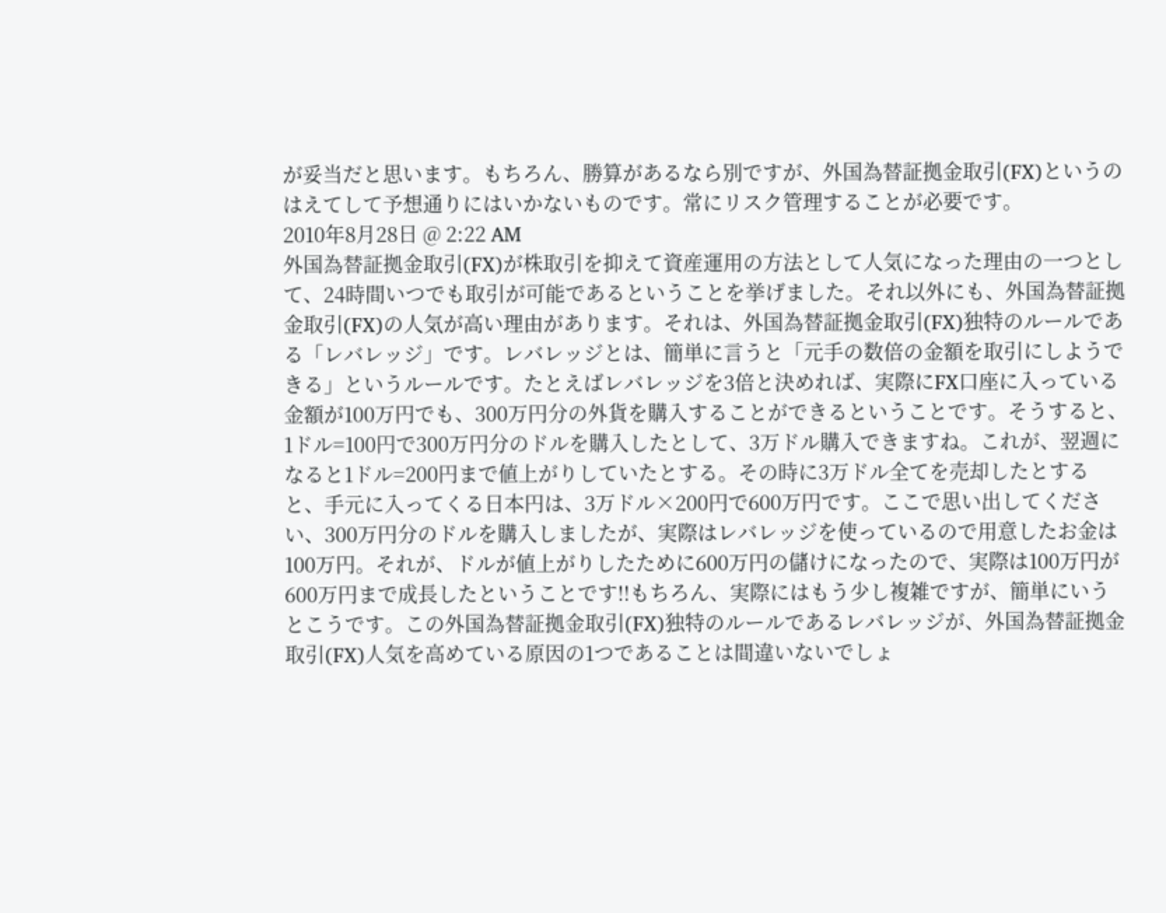が妥当だと思います。もちろん、勝算があるなら別ですが、外国為替証拠金取引(FX)というのはえてして予想通りにはいかないものです。常にリスク管理することが必要です。
2010年8月28日 @ 2:22 AM
外国為替証拠金取引(FX)が株取引を抑えて資産運用の方法として人気になった理由の一つとして、24時間いつでも取引が可能であるということを挙げました。それ以外にも、外国為替証拠金取引(FX)の人気が高い理由があります。それは、外国為替証拠金取引(FX)独特のルールである「レバレッジ」です。レバレッジとは、簡単に言うと「元手の数倍の金額を取引にしようできる」というルールです。たとえばレバレッジを3倍と決めれば、実際にFX口座に入っている金額が100万円でも、300万円分の外貨を購入することができるということです。そうすると、1ドル=100円で300万円分のドルを購入したとして、3万ドル購入できますね。これが、翌週になると1ドル=200円まで値上がりしていたとする。その時に3万ドル全てを売却したとすると、手元に入ってくる日本円は、3万ドル×200円で600万円です。ここで思い出してください、300万円分のドルを購入しましたが、実際はレバレッジを使っているので用意したお金は100万円。それが、ドルが値上がりしたために600万円の儲けになったので、実際は100万円が600万円まで成長したということです!!もちろん、実際にはもう少し複雑ですが、簡単にいうとこうです。この外国為替証拠金取引(FX)独特のルールであるレバレッジが、外国為替証拠金取引(FX)人気を高めている原因の1つであることは間違いないでしょ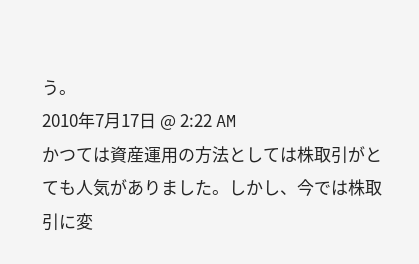う。
2010年7月17日 @ 2:22 AM
かつては資産運用の方法としては株取引がとても人気がありました。しかし、今では株取引に変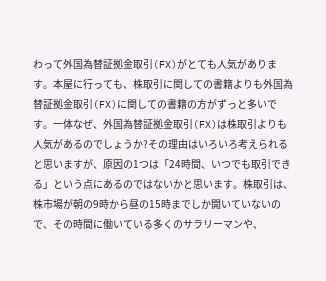わって外国為替証拠金取引(FX)がとても人気があります。本屋に行っても、株取引に関しての書籍よりも外国為替証拠金取引(FX)に関しての書籍の方がずっと多いです。一体なぜ、外国為替証拠金取引(FX)は株取引よりも人気があるのでしょうか?その理由はいろいろ考えられると思いますが、原因の1つは「24時間、いつでも取引できる」という点にあるのではないかと思います。株取引は、株市場が朝の9時から昼の15時までしか開いていないので、その時間に働いている多くのサラリーマンや、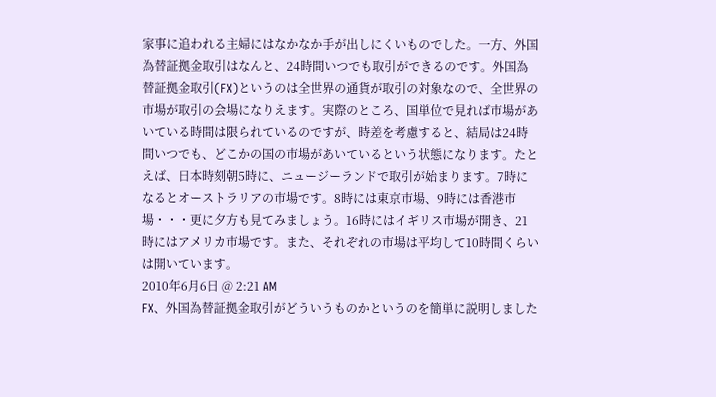家事に追われる主婦にはなかなか手が出しにくいものでした。一方、外国為替証拠金取引はなんと、24時間いつでも取引ができるのです。外国為替証拠金取引(FX)というのは全世界の通貨が取引の対象なので、全世界の市場が取引の会場になりえます。実際のところ、国単位で見れば市場があいている時間は限られているのですが、時差を考慮すると、結局は24時間いつでも、どこかの国の市場があいているという状態になります。たとえば、日本時刻朝5時に、ニュージーランドで取引が始まります。7時になるとオーストラリアの市場です。8時には東京市場、9時には香港市場・・・更に夕方も見てみましょう。16時にはイギリス市場が開き、21時にはアメリカ市場です。また、それぞれの市場は平均して10時間くらいは開いています。
2010年6月6日 @ 2:21 AM
FX、外国為替証拠金取引がどういうものかというのを簡単に説明しました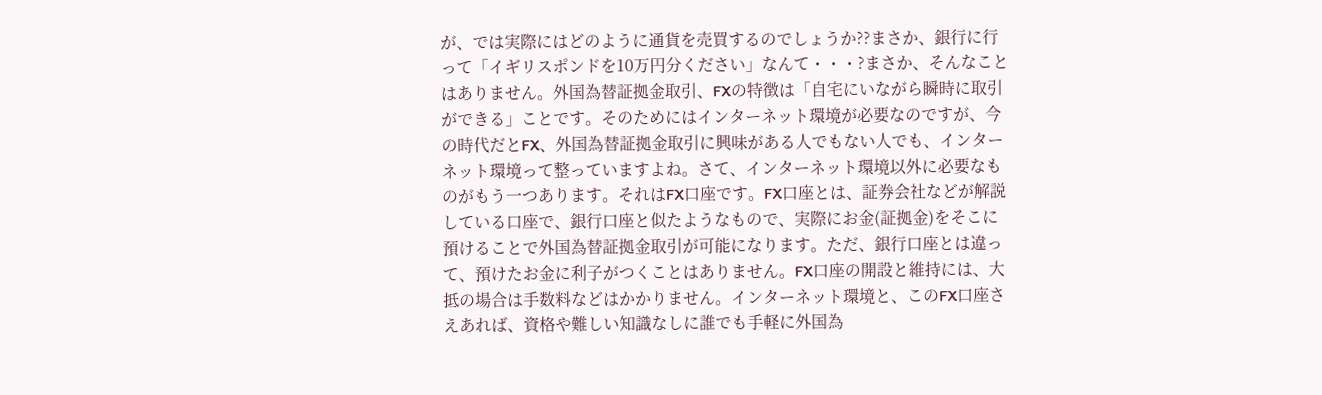が、では実際にはどのように通貨を売買するのでしょうか??まさか、銀行に行って「イギリスポンドを10万円分ください」なんて・・・?まさか、そんなことはありません。外国為替証拠金取引、FXの特徴は「自宅にいながら瞬時に取引ができる」ことです。そのためにはインターネット環境が必要なのですが、今の時代だとFX、外国為替証拠金取引に興味がある人でもない人でも、インターネット環境って整っていますよね。さて、インターネット環境以外に必要なものがもう一つあります。それはFX口座です。FX口座とは、証券会社などが解説している口座で、銀行口座と似たようなもので、実際にお金(証拠金)をそこに預けることで外国為替証拠金取引が可能になります。ただ、銀行口座とは違って、預けたお金に利子がつくことはありません。FX口座の開設と維持には、大抵の場合は手数料などはかかりません。インターネット環境と、このFX口座さえあれば、資格や難しい知識なしに誰でも手軽に外国為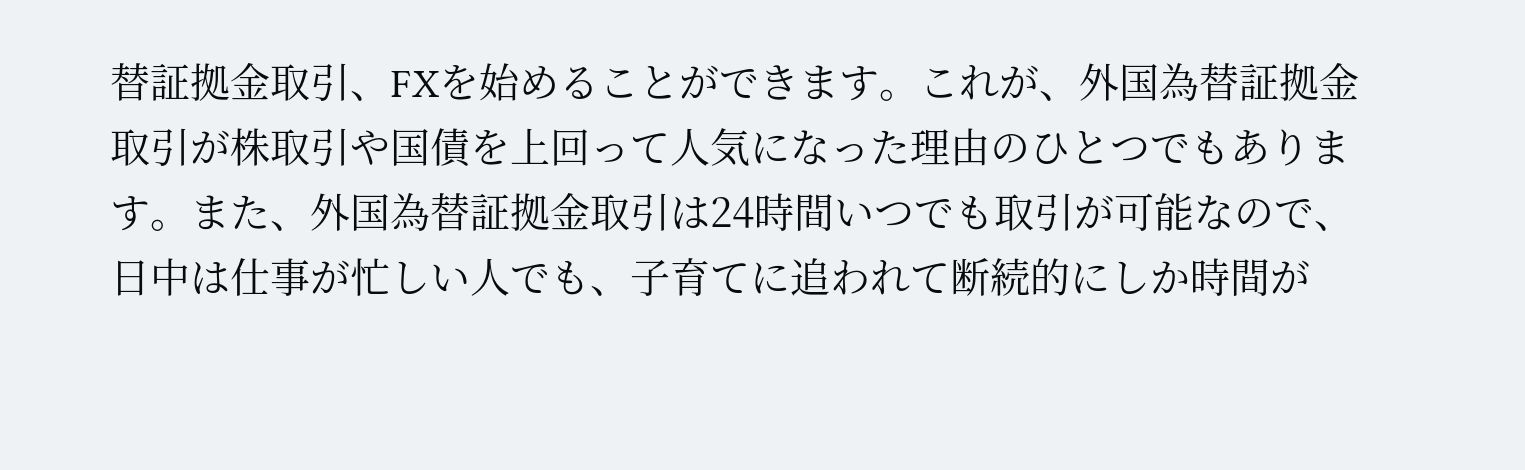替証拠金取引、FXを始めることができます。これが、外国為替証拠金取引が株取引や国債を上回って人気になった理由のひとつでもあります。また、外国為替証拠金取引は24時間いつでも取引が可能なので、日中は仕事が忙しい人でも、子育てに追われて断続的にしか時間が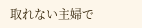取れない主婦で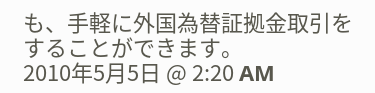も、手軽に外国為替証拠金取引をすることができます。
2010年5月5日 @ 2:20 AM